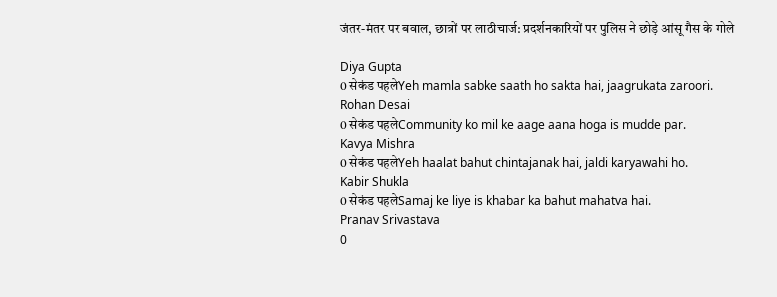जंतर-मंतर पर बवाल, छात्रों पर लाठीचार्ज: प्रदर्शनकारियों पर पुलिस ने छोड़े आंसू गैस के गोले

Diya Gupta
0 सेकंड पहलेYeh mamla sabke saath ho sakta hai, jaagrukata zaroori.
Rohan Desai
0 सेकंड पहलेCommunity ko mil ke aage aana hoga is mudde par.
Kavya Mishra
0 सेकंड पहलेYeh haalat bahut chintajanak hai, jaldi karyawahi ho.
Kabir Shukla
0 सेकंड पहलेSamaj ke liye is khabar ka bahut mahatva hai.
Pranav Srivastava
0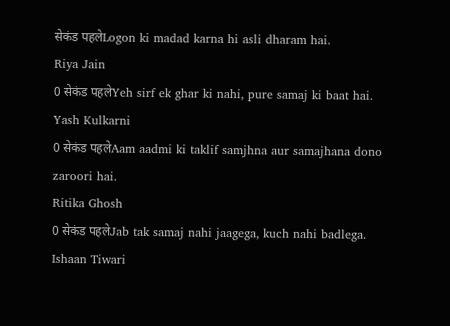सेकंड पहलेLogon ki madad karna hi asli dharam hai.
Riya Jain
0 सेकंड पहलेYeh sirf ek ghar ki nahi, pure samaj ki baat hai.
Yash Kulkarni
0 सेकंड पहलेAam aadmi ki taklif samjhna aur samajhana dono zaroori hai.
Ritika Ghosh
0 सेकंड पहलेJab tak samaj nahi jaagega, kuch nahi badlega.
Ishaan Tiwari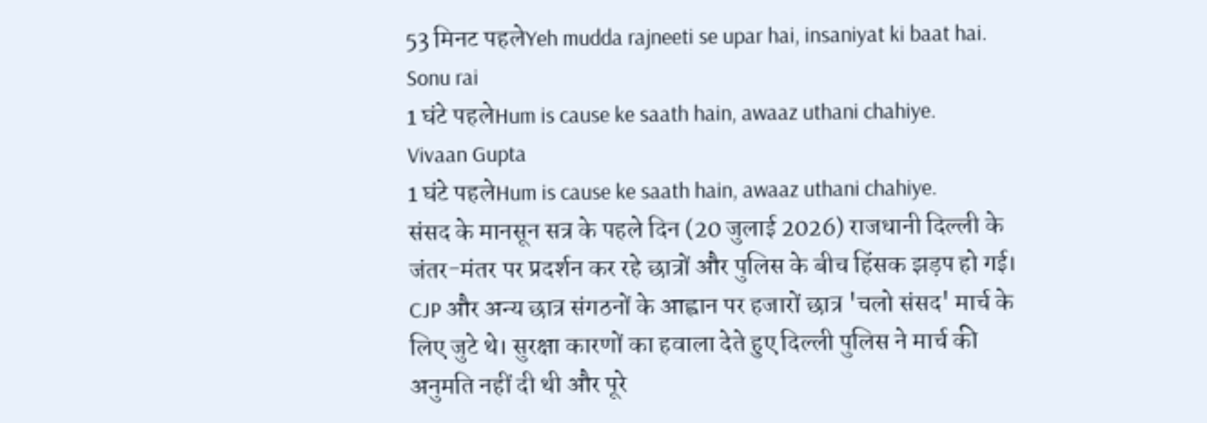53 मिनट पहलेYeh mudda rajneeti se upar hai, insaniyat ki baat hai.
Sonu rai
1 घंटे पहलेHum is cause ke saath hain, awaaz uthani chahiye.
Vivaan Gupta
1 घंटे पहलेHum is cause ke saath hain, awaaz uthani chahiye.
संसद के मानसून सत्र के पहले दिन (20 जुलाई 2026) राजधानी दिल्ली के जंतर-मंतर पर प्रदर्शन कर रहे छात्रों और पुलिस के बीच हिंसक झड़प हो गई। CJP और अन्य छात्र संगठनों के आह्वान पर हजारों छात्र 'चलो संसद' मार्च के लिए जुटे थे। सुरक्षा कारणों का हवाला देते हुए दिल्ली पुलिस ने मार्च की अनुमति नहीं दी थी और पूरे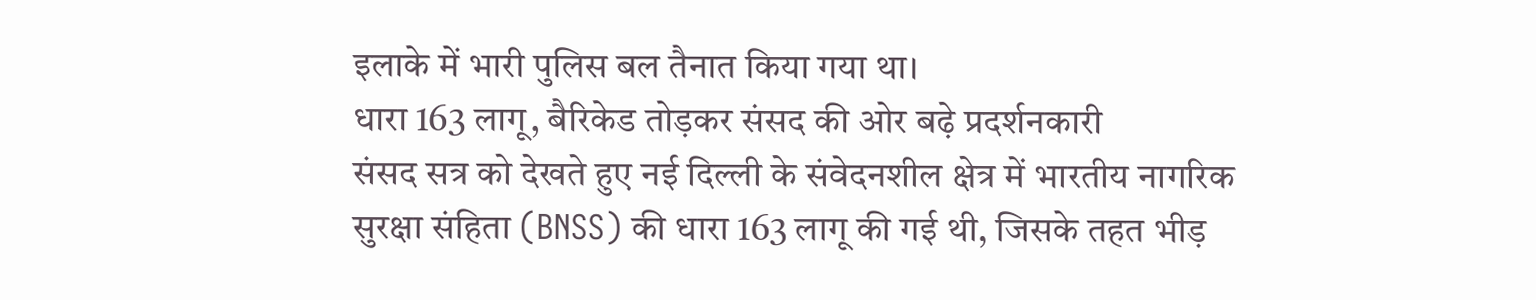इलाके में भारी पुलिस बल तैनात किया गया था।
धारा 163 लागू, बैरिकेड तोड़कर संसद की ओर बढ़े प्रदर्शनकारी
संसद सत्र को देखते हुए नई दिल्ली के संवेदनशील क्षेत्र में भारतीय नागरिक सुरक्षा संहिता (BNSS) की धारा 163 लागू की गई थी, जिसके तहत भीड़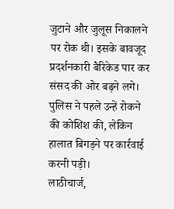जुटाने और जुलूस निकालने पर रोक थी। इसके बावजूद प्रदर्शनकारी बैरिकेड पार कर संसद की ओर बढ़ने लगे। पुलिस ने पहले उन्हें रोकने की कोशिश की, लेकिन हालात बिगड़ने पर कार्रवाई करनी पड़ी।
लाठीचार्ज,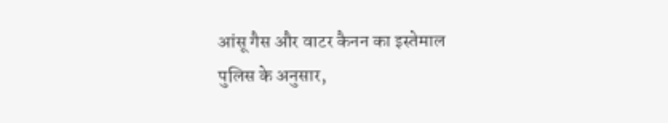आंसू गैस और वाटर कैनन का इस्तेमाल
पुलिस के अनुसार,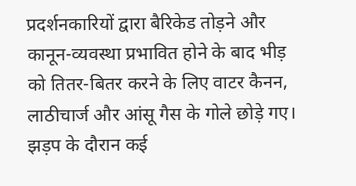प्रदर्शनकारियों द्वारा बैरिकेड तोड़ने और कानून-व्यवस्था प्रभावित होने के बाद भीड़ को तितर-बितर करने के लिए वाटर कैनन, लाठीचार्ज और आंसू गैस के गोले छोड़े गए। झड़प के दौरान कई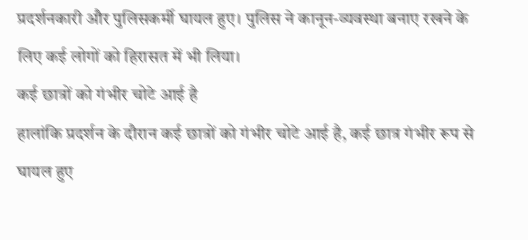प्रदर्शनकारी और पुलिसकर्मी घायल हुए। पुलिस ने कानून-व्यवस्था बनाए रखने के लिए कई लोगों को हिरासत में भी लिया।
कई छात्रों को गंभीर चोटे आई है
हालांकि प्रदर्शन के दौरान कई छात्रों को गंभीर चोटे आई है, कई छात्र गंभीर रूप से घायल हुए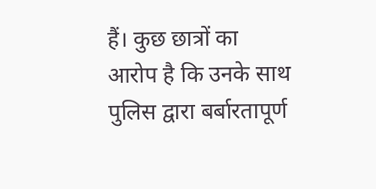हैं। कुछ छात्रों का आरोप है कि उनके साथ पुलिस द्वारा बर्बारतापूर्ण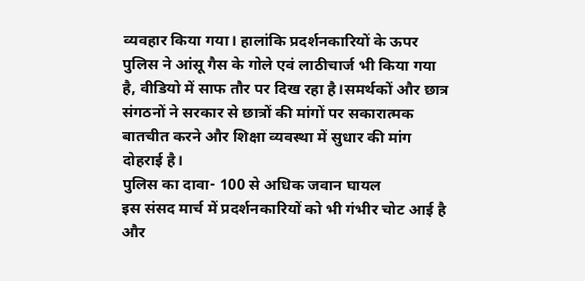व्यवहार किया गया। हालांकि प्रदर्शनकारियों के ऊपर पुलिस ने आंसू गैस के गोले एवं लाठीचार्ज भी किया गया है, वीडियो में साफ तौर पर दिख रहा है।समर्थकों और छात्र संगठनों ने सरकार से छात्रों की मांगों पर सकारात्मक बातचीत करने और शिक्षा व्यवस्था में सुधार की मांग दोहराई है।
पुलिस का दावा- 100 से अधिक जवान घायल
इस संसद मार्च में प्रदर्शनकारियों को भी गंभीर चोट आई है और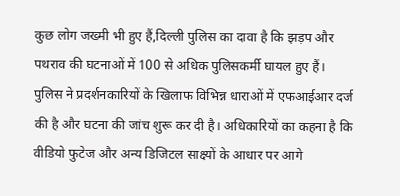कुछ लोग जख्मी भी हुए हैं,दिल्ली पुलिस का दावा है कि झड़प और पथराव की घटनाओं में 100 से अधिक पुलिसकर्मी घायल हुए हैं। पुलिस ने प्रदर्शनकारियों के खिलाफ विभिन्न धाराओं में एफआईआर दर्ज की है और घटना की जांच शुरू कर दी है। अधिकारियों का कहना है कि वीडियो फुटेज और अन्य डिजिटल साक्ष्यों के आधार पर आगे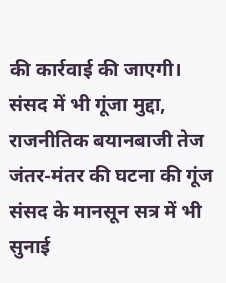की कार्रवाई की जाएगी।
संसद में भी गूंजा मुद्दा, राजनीतिक बयानबाजी तेज
जंतर-मंतर की घटना की गूंज संसद के मानसून सत्र में भी सुनाई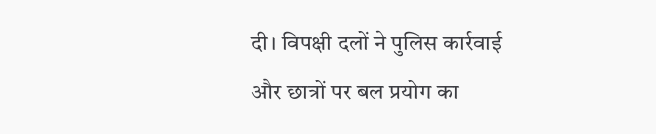दी। विपक्षी दलों ने पुलिस कार्रवाई और छात्रों पर बल प्रयोग का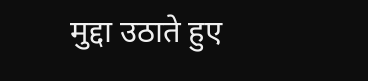मुद्दा उठाते हुए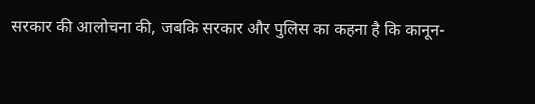सरकार की आलोचना की, जबकि सरकार और पुलिस का कहना है कि कानून-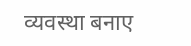व्यवस्था बनाए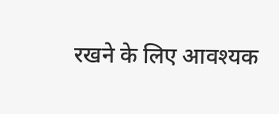रखने के लिए आवश्यक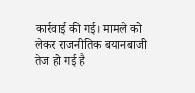कार्रवाई की गई। मामले को लेकर राजनीतिक बयानबाजी तेज हो गई है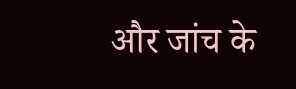और जांच के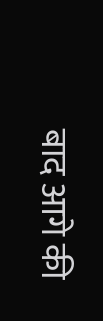बाद आगे की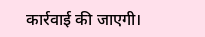कार्रवाई की जाएगी।